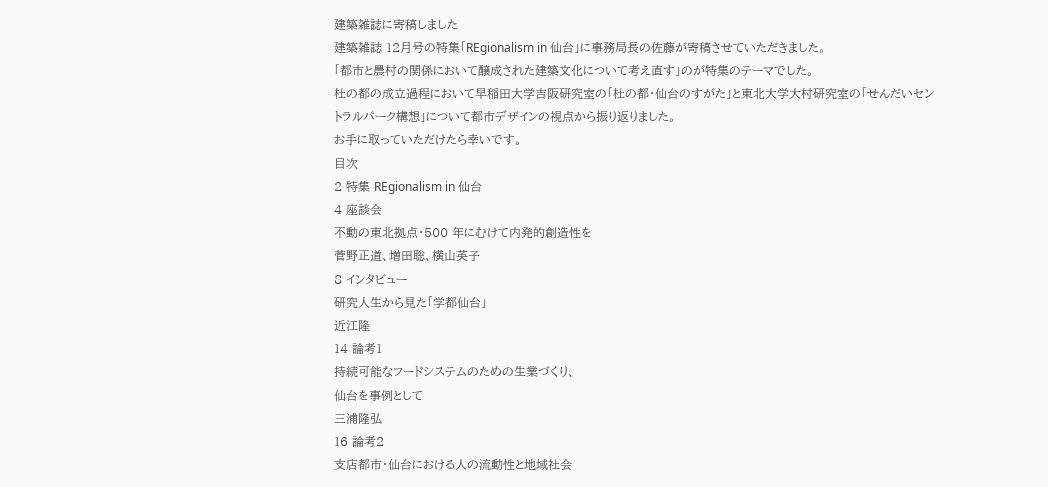建築雑誌に寄稿しました
建築雑誌 12月号の特集「REgionalism in 仙台」に事務局長の佐藤が寄稿させていただきました。
「都市と農村の関係において醸成された建築文化について考え直す」のが特集のテーマでした。
杜の都の成立過程において早稲田大学吉阪研究室の「杜の都・仙台のすがた」と東北大学大村研究室の「せんだいセントラルパーク構想」について都市デザインの視点から振り返りました。
お手に取っていただけたら幸いです。
目次
2 特集 REgionalism in 仙台
4 座談会
不動の東北拠点・500 年にむけて内発的創造性を
菅野正道、増田聡、横山英子
8 インタビュー
研究人生から見た「学都仙台」
近江隆
14 論考1
持続可能なフードシステムのための生業づくり、
仙台を事例として
三浦隆弘
16 論考2
支店都市・仙台における人の流動性と地域社会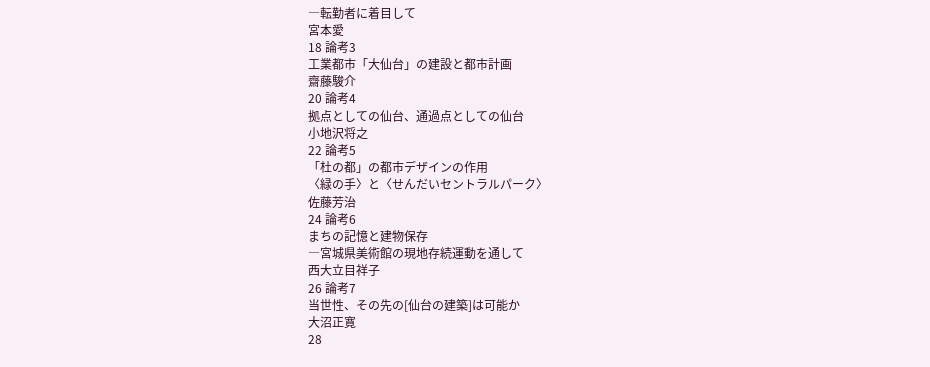―転勤者に着目して
宮本愛
18 論考3
工業都市「大仙台」の建設と都市計画
齋藤駿介
20 論考4
拠点としての仙台、通過点としての仙台
小地沢将之
22 論考5
「杜の都」の都市デザインの作用
〈緑の手〉と〈せんだいセントラルパーク〉
佐藤芳治
24 論考6
まちの記憶と建物保存
―宮城県美術館の現地存続運動を通して
西大立目祥子
26 論考7
当世性、その先の[仙台の建築]は可能か
大沼正寛
28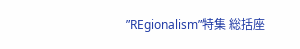”REgionalism”特集 総括座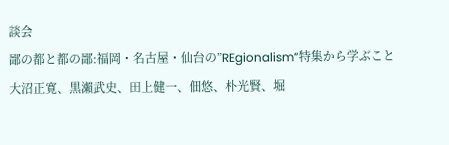談会
鄙の都と都の鄙:福岡・名古屋・仙台の”REgionalism”特集から学ぶこと
大沼正寛、黒瀨武史、田上健一、佃悠、朴光賢、堀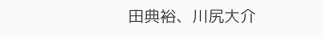田典裕、川尻大介